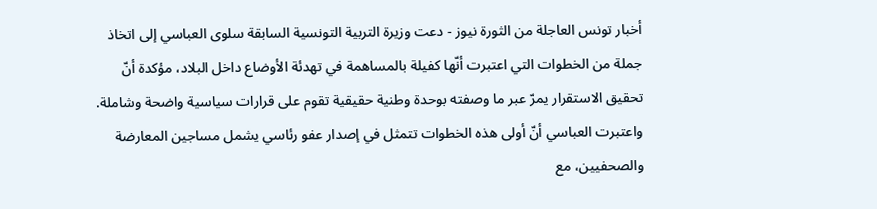أخبار تونس العاجلة من الثورة نيوز - دعت وزيرة التربية التونسية السابقة سلوى العباسي إلى اتخاذ جملة من الخطوات التي اعتبرت أنّها كفيلة بالمساهمة في تهدئة الأوضاع داخل البلاد، مؤكدة أنّ تحقيق الاستقرار يمرّ عبر ما وصفته بوحدة وطنية حقيقية تقوم على قرارات سياسية واضحة وشاملة. واعتبرت العباسي أنّ أولى هذه الخطوات تتمثل في إصدار عفو رئاسي يشمل مساجين المعارضة والصحفيين، مع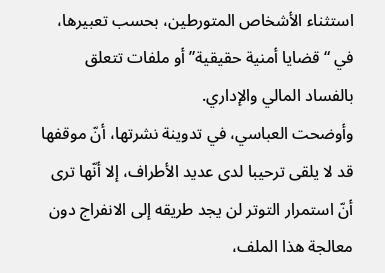استثناء الأشخاص المتورطين، بحسب تعبيرها، في “قضايا أمنية حقيقية” أو ملفات تتعلق بالفساد المالي والإداري.
وأوضحت العباسي، في تدوينة نشرتها، أنّ موقفها قد لا يلقى ترحيبا لدى عديد الأطراف، إلا أنّها ترى أنّ استمرار التوتر لن يجد طريقه إلى الانفراج دون معالجة هذا الملف،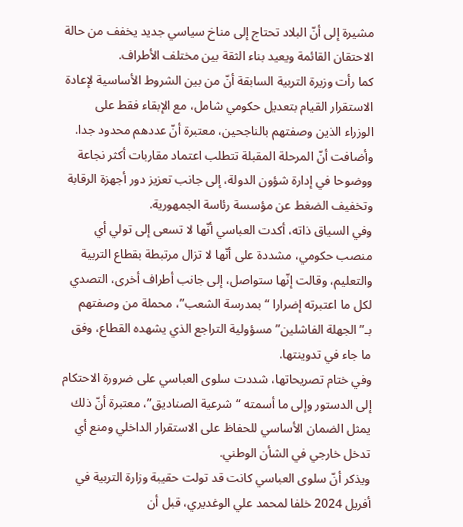مشيرة إلى أنّ البلاد تحتاج إلى مناخ سياسي جديد يخفف من حالة الاحتقان القائمة ويعيد بناء الثقة بين مختلف الأطراف.
كما رأت وزيرة التربية السابقة أنّ من بين الشروط الأساسية لإعادة الاستقرار القيام بتعديل حكومي شامل، مع الإبقاء فقط على الوزراء الذين وصفتهم بالناجحين، معتبرة أنّ عددهم محدود جدا. وأضافت أنّ المرحلة المقبلة تتطلب اعتماد مقاربات أكثر نجاعة ووضوحا في إدارة شؤون الدولة، إلى جانب تعزيز دور أجهزة الرقابة وتخفيف الضغط عن مؤسسة رئاسة الجمهورية.
وفي السياق ذاته، أكدت العباسي أنّها لا تسعى إلى تولي أي منصب حكومي، مشددة على أنّها لا تزال مرتبطة بقطاع التربية والتعليم، وقالت إنّها ستواصل، إلى جانب أطراف أخرى، التصدي لكل ما اعتبرته إضرارا “بمدرسة الشعب”، محملة من وصفتهم بـ”الجهلة الفاشلين” مسؤولية التراجع الذي يشهده القطاع، وفق ما جاء في تدوينتها.
وفي ختام تصريحاتها، شددت سلوى العباسي على ضرورة الاحتكام إلى الدستور وإلى ما أسمته “شرعية الصناديق”، معتبرة أنّ ذلك يمثل الضمان الأساسي للحفاظ على الاستقرار الداخلي ومنع أي تدخل خارجي في الشأن الوطني.
ويذكر أنّ سلوى العباسي كانت قد تولت حقيبة وزارة التربية في أفريل 2024 خلفا لمحمد علي الوغديري، قبل أن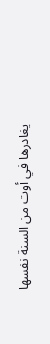يغادرها في أوت من السنة نفسها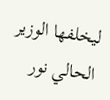ليخلفها الوزير الحالي نور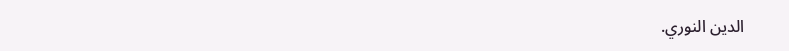الدين النوري.